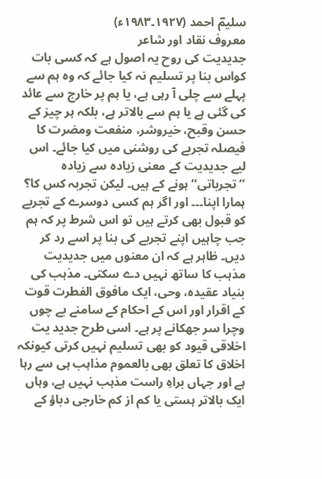سلیمؔ احمد (۱۹۲۷۔۱۹۸۳ء)
معروف نقاد اور شاعر
جدیدیت کی روح یہ اصول ہے کہ کسی بات کواس بنا پر تسلیم نہ کیا جائے کہ وہ ہم سے پہلے سے چلی آ رہی ہے، یا ہم پر خارج سے عائد کی گئی ہے یا ہم سے بالاتر ہے، بلکہ ہر چیز کے حسن وقبح، خیروشر، منفعت ومضرت کا فیصلہ تجربے کی روشنی میں کیا جائے۔ اس لیے جدیدیت کے معنی زیادہ سے زیادہ ’’تجرباتی‘‘ ہونے کے ہیں۔ لیکن تجربہ کس کا؟ ہمارا اپنا۔۔۔ اور اگر ہم کسی دوسرے کے تجربے کو قبول بھی کرتے ہیں تو اس شرط پر کہ ہم جب چاہیں اپنے تجربے کی بنا پر اسے رد کر دیں۔ ظاہر ہے کہ ان معنوں میں جدیدیت مذہب کا ساتھ نہیں دے سکتی۔ مذہب کی بنیاد عقیدہ، وحی، ایک مافوق الفطرت قوت کے اقرار اور اس کے احکام کے سامنے بے چوں وچرا سر جھکانے پر ہے۔ اسی طرح جدید یت اخلاقی قیود کو بھی تسلیم نہیں کرتی کیونکہ اخلاق کا تعلق بھی بالعموم مذاہب ہی سے رہا ہے اور جہاں براہِ راست مذہب نہیں ہے، وہاں ایک بالاتر ہستی یا کم از کم خارجی دباؤ کے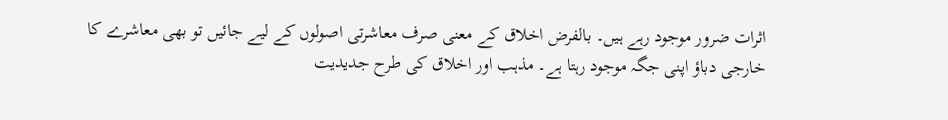اثرات ضرور موجود رہے ہیں۔ بالفرض اخلاق کے معنی صرف معاشرتی اصولوں کے لیے جائیں تو بھی معاشرے کا خارجی دباؤ اپنی جگہ موجود رہتا ہے۔ مذہب اور اخلاق کی طرح جدیدیت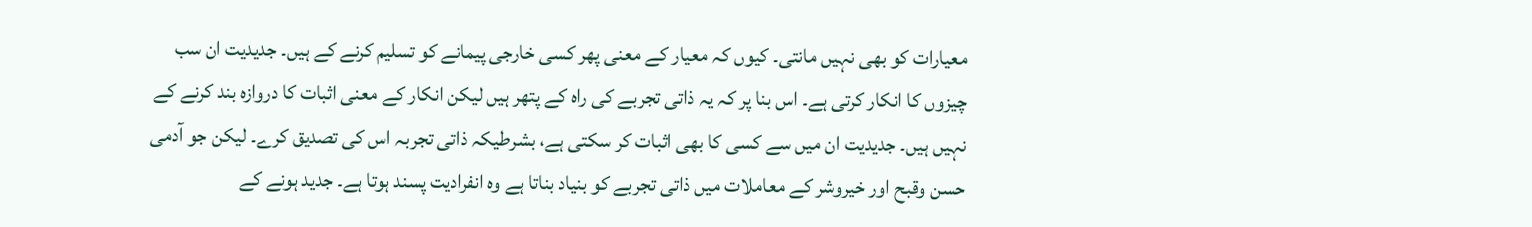معیارات کو بھی نہیں مانتی۔ کیوں کہ معیار کے معنی پھر کسی خارجی پیمانے کو تسلیم کرنے کے ہیں۔ جدیدیت ان سب چیزوں کا انکار کرتی ہے۔ اس بنا پر کہ یہ ذاتی تجربے کی راہ کے پتھر ہیں لیکن انکار کے معنی اثبات کا دروازہ بند کرنے کے نہیں ہیں۔ جدیدیت ان میں سے کسی کا بھی اثبات کر سکتی ہے، بشرطیکہ ذاتی تجربہ اس کی تصدیق کرے۔ لیکن جو آدمی حسن وقبح اور خیروشر کے معاملات میں ذاتی تجربے کو بنیاد بناتا ہے وہ انفرادیت پسند ہوتا ہے۔ جدید ہونے کے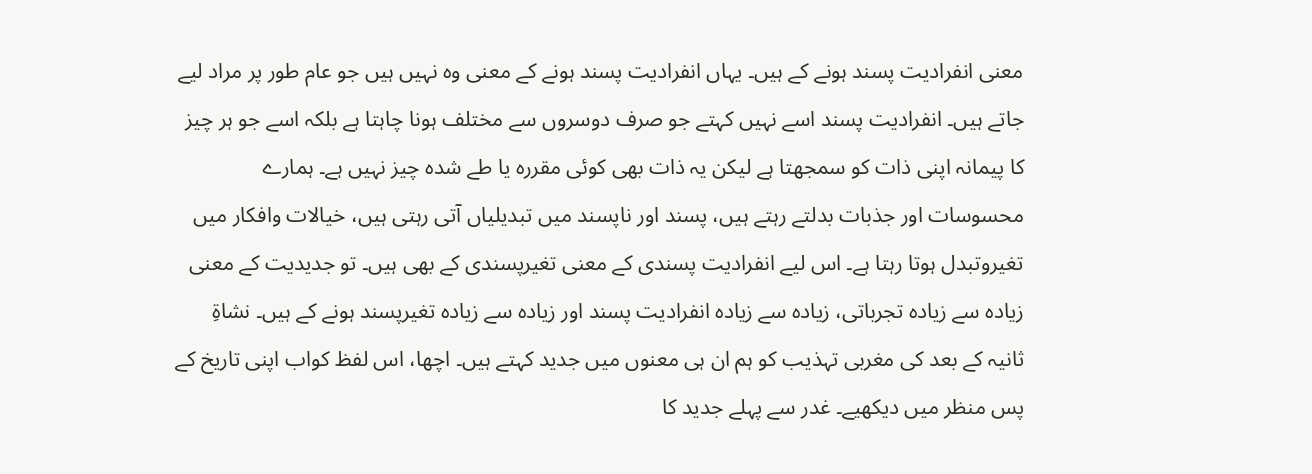معنی انفرادیت پسند ہونے کے ہیں۔ یہاں انفرادیت پسند ہونے کے معنی وہ نہیں ہیں جو عام طور پر مراد لیے جاتے ہیں۔ انفرادیت پسند اسے نہیں کہتے جو صرف دوسروں سے مختلف ہونا چاہتا ہے بلکہ اسے جو ہر چیز کا پیمانہ اپنی ذات کو سمجھتا ہے لیکن یہ ذات بھی کوئی مقررہ یا طے شدہ چیز نہیں ہے۔ ہمارے محسوسات اور جذبات بدلتے رہتے ہیں، پسند اور ناپسند میں تبدیلیاں آتی رہتی ہیں، خیالات وافکار میں تغیروتبدل ہوتا رہتا ہے۔ اس لیے انفرادیت پسندی کے معنی تغیرپسندی کے بھی ہیں۔ تو جدیدیت کے معنی زیادہ سے زیادہ تجرباتی، زیادہ سے زیادہ انفرادیت پسند اور زیادہ سے زیادہ تغیرپسند ہونے کے ہیں۔ نشاۃِ ثانیہ کے بعد کی مغربی تہذیب کو ہم ان ہی معنوں میں جدید کہتے ہیں۔ اچھا، اس لفظ کواب اپنی تاریخ کے پس منظر میں دیکھیے۔ غدر سے پہلے جدید کا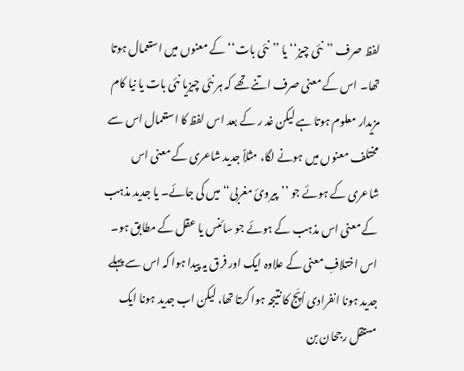لفظ صرف ’’نئی چیز‘‘ یا ’’نئی بات‘‘ کے معنوں میں استعمال ہوتا تھا۔ اس کے معنی صرف اتنے تھے کہ ہر نئی چیزیا نئی بات یا نیا کام مزیدار معلوم ہوتا ہے لیکن غد ر کے بعد اس لفظ کا استعمال اس سے مختلف معنوں میں ہونے لگا، مثلاً جدید شاعری کے معنی اس شاعری کے ہوئے جو ’’پیروئ مغربی‘‘ میں کی جائے۔ یا جدید مذہب کے معنی اس مذہب کے ہوئے جو سائنس یا عقل کے مطابق ہو۔ اس اختلافِ معنی کے علاوہ ایک اور فرق یہ پیدا ہوا کہ اس سے پہلے جدید ہونا انفرادی اُپَج کا نتیجہ ہوا کرتا تھا، لیکن اب جدید ہونا ایک مستقل رجحان بن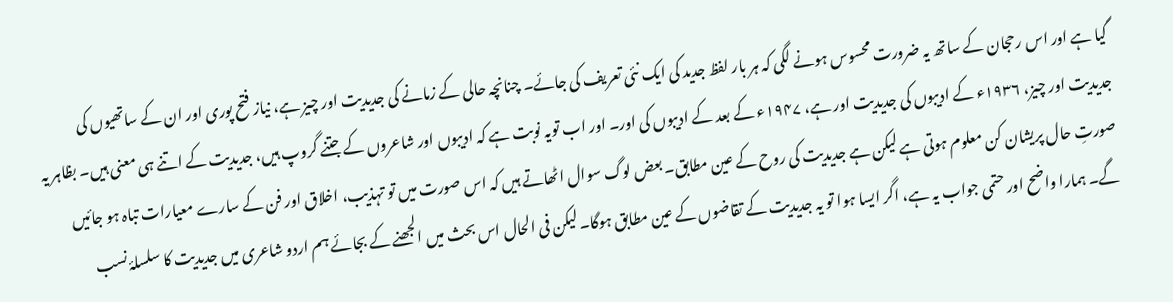گیا ہے اور اس رحجان کے ساتھ یہ ضرورت محسوس ہونے لگی کہ ہر بار لفظ جدید کی ایک نئی تعریف کی جائے۔ چنانچہ حالی کے زمانے کی جدیدیت اور چیز ہے، نیاز فتح پوری اور ان کے ساتھیوں کی جدیدیت اور چیز، ۱۹۳۶ء کے ادیبوں کی جدیدیت اور ہے، ۱۹۴۷ء کے بعد کے ادیبوں کی اور۔ اور اب تویہ نوبت ہے کہ ادیبوں اور شاعروں کے جتنے گروپ ہیں، جدیدیت کے اتنے ہی معنی ہیں۔ بظاہر یہ صورتِ حال پریشان کن معلوم ہوتی ہے لیکن ہے جدیدیت کی روح کے عین مطابق۔ بعض لوگ سوال اٹھاتے ہیں کہ اس صورت میں تو تہذیب، اخلاق اور فن کے سارے معیارات تباہ ہو جائیں گے۔ ہمارا واضح اور حتمی جواب یہ ہے، اگر ایسا ہوا تو یہ جدیدیت کے تقاضوں کے عین مطابق ہوگا۔ لیکن فی الحال اس بحث میں الجھنے کے بجائے ہم اردو شاعری میں جدیدیت کا سلسلۂ نسب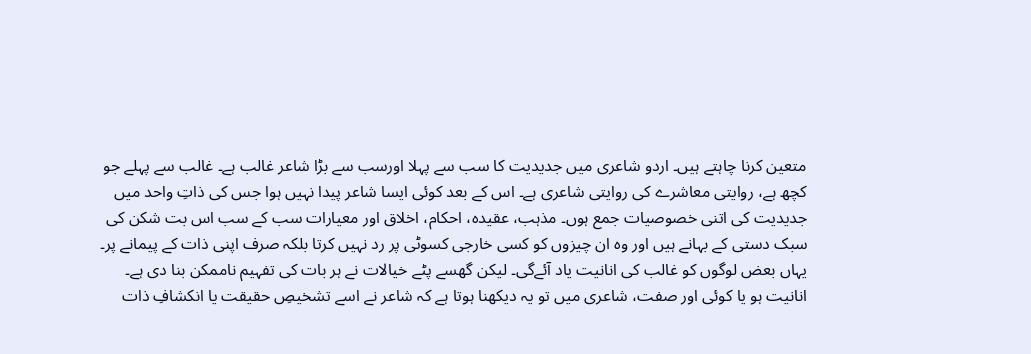متعین کرنا چاہتے ہیں۔ اردو شاعری میں جدیدیت کا سب سے پہلا اورسب سے بڑا شاعر غالب ہے۔ غالب سے پہلے جو کچھ ہے، روایتی معاشرے کی روایتی شاعری ہے۔ اس کے بعد کوئی ایسا شاعر پیدا نہیں ہوا جس کی ذاتِ واحد میں جدیدیت کی اتنی خصوصیات جمع ہوں۔ مذہب، عقیدہ، احکام، اخلاق اور معیارات سب کے سب اس بت شکن کی سبک دستی کے بہانے ہیں اور وہ ان چیزوں کو کسی خارجی کسوٹی پر رد نہیں کرتا بلکہ صرف اپنی ذات کے پیمانے پر۔ یہاں بعض لوگوں کو غالب کی انانیت یاد آئےگی۔ لیکن گھسے پٹے خیالات نے ہر بات کی تفہیم ناممکن بنا دی ہے۔ انانیت ہو یا کوئی اور صفت، شاعری میں تو یہ دیکھنا ہوتا ہے کہ شاعر نے اسے تشخیصِ حقیقت یا انکشافِ ذات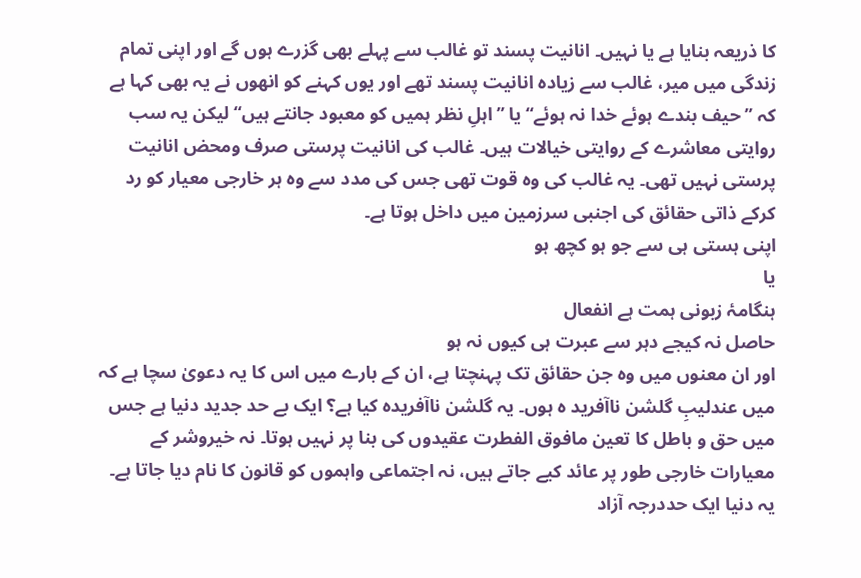کا ذریعہ بنایا ہے یا نہیں۔ انانیت پسند تو غالب سے پہلے بھی گزرے ہوں گے اور اپنی تمام زندگی میں میر، غالب سے زیادہ انانیت پسند تھے اور یوں کہنے کو انھوں نے یہ بھی کہا ہے کہ ’’حیف بندے ہوئے خدا نہ ہوئے‘‘ یا ’’اہلِ نظر ہمیں کو معبود جانتے ہیں‘‘ لیکن یہ سب روایتی معاشرے کے روایتی خیالات ہیں۔ غالب کی انانیت پرستی صرف ومحض انانیت پرستی نہیں تھی۔ یہ غالب کی وہ قوت تھی جس کی مدد سے وہ ہر خارجی معیار کو رد کرکے ذاتی حقائق کی اجنبی سرزمین میں داخل ہوتا ہے۔
اپنی ہستی ہی سے جو ہو کچھ ہو
یا
ہنگامۂ زبونی ہمت ہے انفعال
حاصل نہ کیجے دہر سے عبرت ہی کیوں نہ ہو
اور ان معنوں میں وہ جن حقائق تک پہنچتا ہے، ان کے بارے میں اس کا یہ دعویٰ سچا ہے کہ میں عندلیبِ گلشن ناآفرید ہ ہوں۔ یہ گلشن ناآفریدہ کیا ہے؟ ایک بے حد جدید دنیا ہے جس میں حق و باطل کا تعین مافوق الفطرت عقیدوں کی بنا پر نہیں ہوتا۔ نہ خیروشر کے معیارات خارجی طور پر عائد کیے جاتے ہیں، نہ اجتماعی واہموں کو قانون کا نام دیا جاتا ہے۔ یہ دنیا ایک حددرجہ آزاد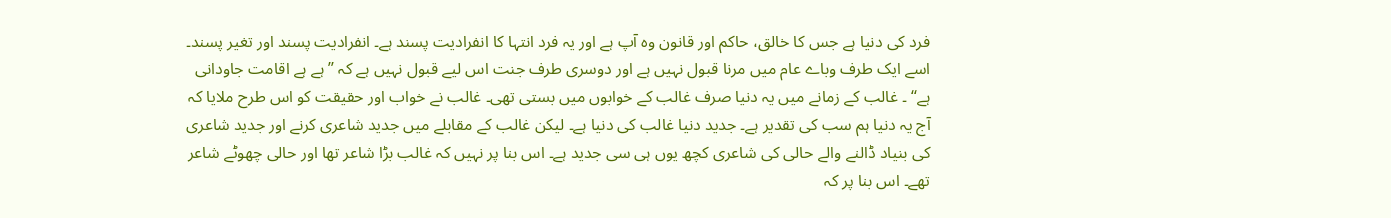فرد کی دنیا ہے جس کا خالق، حاکم اور قانون وہ آپ ہے اور یہ فرد انتہا کا انفرادیت پسند ہے۔ انفرادیت پسند اور تغیر پسند۔ اسے ایک طرف وباے عام میں مرنا قبول نہیں ہے اور دوسری طرف جنت اس لیے قبول نہیں ہے کہ ’’ہے ہے اقامت جاودانی ہے‘‘ ۔ غالب کے زمانے میں یہ دنیا صرف غالب کے خوابوں میں بستی تھی۔ غالب نے خواب اور حقیقت کو اس طرح ملایا کہ آج یہ دنیا ہم سب کی تقدیر ہے۔ جدید دنیا غالب کی دنیا ہے۔ لیکن غالب کے مقابلے میں جدید شاعری کرنے اور جدید شاعری کی بنیاد ڈالنے والے حالی کی شاعری کچھ یوں ہی سی جدید ہے۔ اس بنا پر نہیں کہ غالب بڑا شاعر تھا اور حالی چھوٹے شاعر تھے۔ اس بنا پر کہ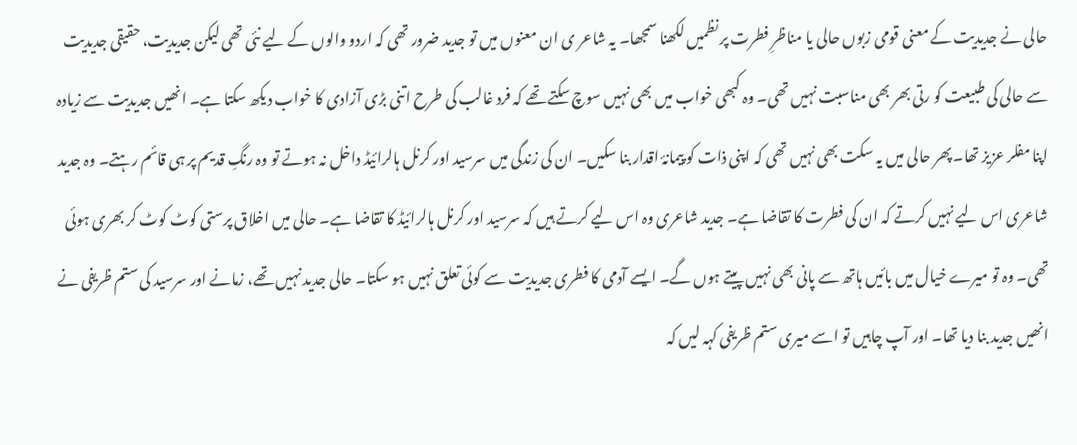حالی نے جدیدیت کے معنی قومی زبوں حالی یا مناظرِ فطرت پر نظمیں لکھنا سمجھا۔ یہ شاعر ی ان معنوں میں تو جدید ضرور تھی کہ اردو والوں کے لیے نئی تھی لیکن جدیدیت، حقیقی جدیدیت سے حالی کی طبیعت کو رتی بھر بھی مناسبت نہیں تھی۔ وہ کبھی خواب میں بھی نہیں سوچ سکتے تھے کہ فرد غالب کی طرح اتنی بڑی آزادی کا خواب دیکھ سکتا ہے۔ انھیں جدیدیت سے زیادہ اپنا مفلر عزیز تھا۔ پھر حالی میں یہ سکت بھی نہیں تھی کہ اپنی ذات کو پیمانۂ اقدار بنا سکیں۔ ان کی زندگی میں سرسید اور کرنل ہالرائیڈ داخل نہ ہوتے تو وہ رنگِ قدیم پر ہی قائم رہتے۔ وہ جدید شاعری اس لیے نہیں کرتے کہ ان کی فطرت کا تقاضا ہے۔ جدید شاعری وہ اس لیے کرتے ہیں کہ سرسید اور کرنل ہالرائیڈ کا تقاضا ہے۔ حالی میں اخلاق پرستی کوٹ کوٹ کر بھری ہوئی تھی۔ وہ تو میرے خیال میں بائیں ہاتھ سے پانی بھی نہیں پیتے ہوں گے۔ ایسے آدمی کا فطری جدیدیت سے کوئی تعلق نہیں ہو سکتا۔ حالی جدید نہیں تھے، زمانے اور سرسید کی ستم ظریفی نے انھیں جدید بنا دیا تھا۔ اور آپ چاہیں تو اسے میری ستم ظریفی کہہ لیں کہ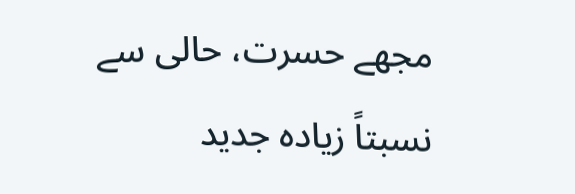مجھے حسرت، حالی سے نسبتاً زیادہ جدید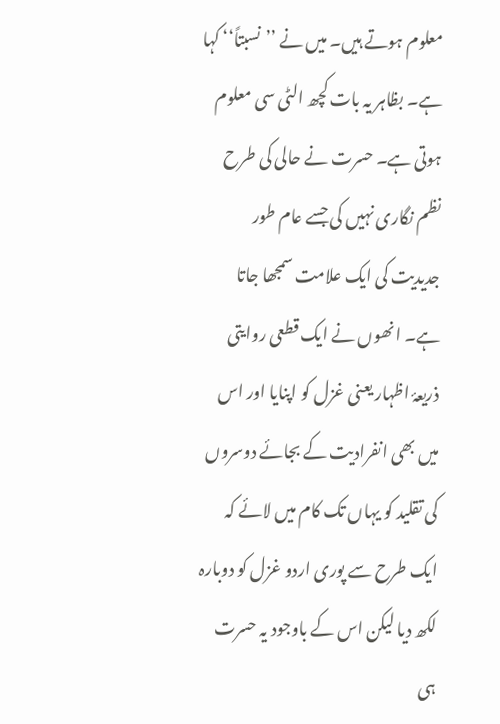معلوم ہوتے ہیں۔ میں نے ’’نسبتاً‘‘ کہا ہے۔ بظاہر یہ بات کچھ الٹی سی معلوم ہوتی ہے۔ حسرت نے حالی کی طرح نظم نگاری نہیں کی جسے عام طور جدیدیت کی ایک علامت سمجھا جاتا ہے۔ انھوں نے ایک قطعی روایتی ذریعۂ اظہار یعنی غزل کو اپنایا اور اس میں بھی انفرادیت کے بجائے دوسروں کی تقلید کو یہاں تک کام میں لائے کہ ایک طرح سے پوری اردو غزل کو دوبارہ لکھ دیا لیکن اس کے باوجود یہ حسرت ہی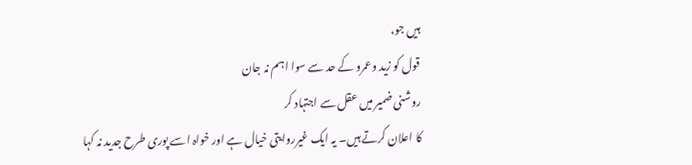ہیں جو،
قول کو زید وعمرو کے حد سے سوا اہم نہ جان
روشنی ضمیر میں عقل سے اجتہاد کر
کا اعلان کرتے ہیں۔ یہ ایک غیرروایتی خیال ہے اور خواہ اسے پوری طرح جدید نہ کہا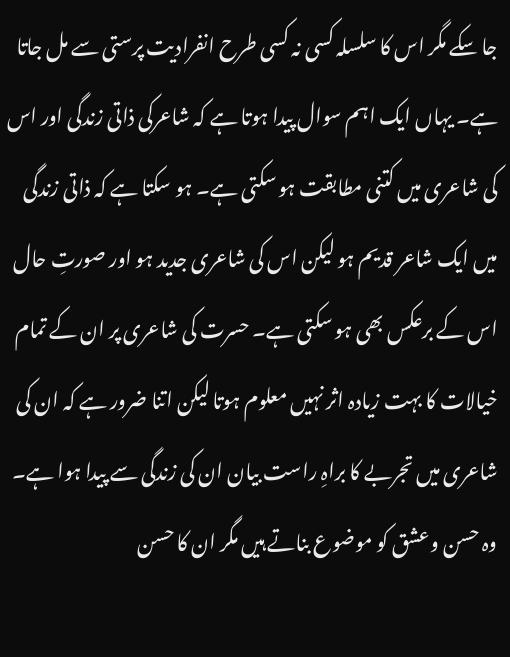جا سکے مگر اس کا سلسلہ کسی نہ کسی طرح انفرادیت پرستی سے مل جاتا ہے۔ یہاں ایک اہم سوال پیدا ہوتا ہے کہ شاعرکی ذاتی زندگی اور اس کی شاعری میں کتنی مطابقت ہو سکتی ہے۔ ہو سکتا ہے کہ ذاتی زندگی میں ایک شاعر قدیم ہو لیکن اس کی شاعری جدید ہو اور صورتِ حال اس کے برعکس بھی ہو سکتی ہے۔ حسرت کی شاعری پر ان کے تمام خیالات کا بہت زیادہ اثر نہیں معلوم ہوتا لیکن اتنا ضرور ہے کہ ان کی شاعری میں تجربے کا براہِ راست بیان ان کی زندگی سے پیدا ہوا ہے۔ وہ حسن وعشق کو موضوع بناتے ہیں مگر ان کا حسن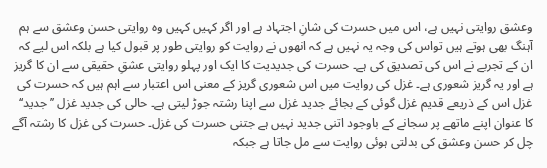وعشق روایتی نہیں ہے، اس میں حسرت کی شانِ اجتہاد ہے اور اگر کہیں کہیں وہ روایتی حسن وعشق سے ہم آہنگ بھی ہوتے ہیں تواس کی وجہ یہ نہیں ہے کہ انھوں نے روایت کو روایتی طور پر قبول کیا ہے بلکہ اس لیے کہ ان کے تجربے نے اس کی تصدیق کی ہے۔ حسرت کی جدیدیت کا ایک اور پہلو روایتی عشقِ حقیقی سے ان کا گریز ہے اور یہ گریز شعوری ہے۔ غزل کی روایت میں اس شعوری گریز کے معنی اس اعتبار سے اہم ہیں کہ حسرت کی غزل اس کے ذریعے قدیم غزل گوئی کے بجائے جدید غزل سے اپنا رشتہ جوڑ لیتی ہے۔ حالی کی جدید غزل ’’جدید‘‘ کا عنوان اپنے ماتھے پر سجانے کے باوجود اتنی جدید نہیں ہے جتنی حسرت کی غزل۔ حسرت کی غزل کا رشتہ آگے چل کر حسن وعشق کی بدلتی ہوئی روایت سے مل جاتا ہے جبکہ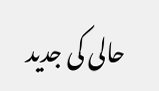حالی کی جدید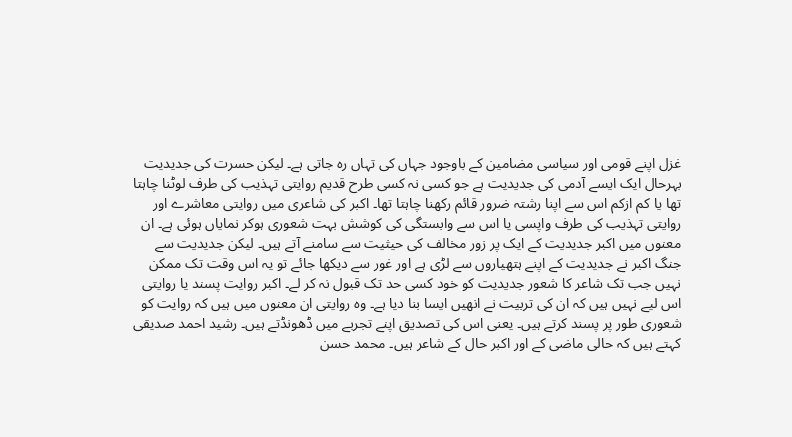غزل اپنے قومی اور سیاسی مضامین کے باوجود جہاں کی تہاں رہ جاتی ہے۔ لیکن حسرت کی جدیدیت بہرحال ایک ایسے آدمی کی جدیدیت ہے جو کسی نہ کسی طرح قدیم روایتی تہذیب کی طرف لوٹنا چاہتا تھا یا کم ازکم اس سے اپنا رشتہ ضرور قائم رکھنا چاہتا تھا۔ اکبر کی شاعری میں روایتی معاشرے اور روایتی تہذیب کی طرف واپسی یا اس سے وابستگی کی کوشش بہت شعوری ہوکر نمایاں ہوئی ہے۔ ان معنوں میں اکبر جدیدیت کے ایک پر زور مخالف کی حیثیت سے سامنے آتے ہیں۔ لیکن جدیدیت سے جنگ اکبر نے جدیدیت کے اپنے ہتھیاروں سے لڑی ہے اور غور سے دیکھا جائے تو یہ اس وقت تک ممکن نہیں جب تک شاعر کا شعور جدیدیت کو خود کسی حد تک قبول نہ کر لے۔ اکبر روایت پسند یا روایتی اس لیے نہیں ہیں کہ ان کی تربیت نے انھیں ایسا بنا دیا ہے۔ وہ روایتی ان معنوں میں ہیں کہ روایت کو شعوری طور پر پسند کرتے ہیں۔ یعنی اس کی تصدیق اپنے تجربے میں ڈھونڈتے ہیں۔ رشید احمد صدیقی کہتے ہیں کہ حالی ماضی کے اور اکبر حال کے شاعر ہیں۔ محمد حسن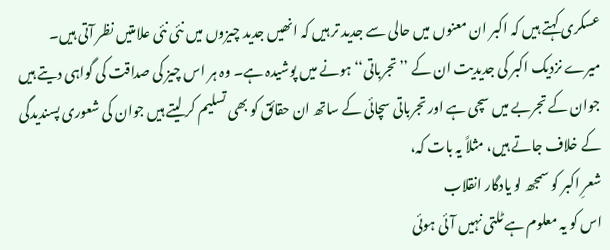عسکری کہتے ہیں کہ اکبر ان معنوں میں حالی سے جدید تر ہیں کہ انھیں جدید چیزوں میں نئی نئی علامتیں نظر آتی ہیں۔ میرے نزدیک اکبر کی جدیدیت ان کے ’’تجرباتی‘‘ ہونے میں پوشیدہ ہے۔ وہ ہر اس چیز کی صداقت کی گواہی دیتے ہیں جوان کے تجربے میں سچی ہے اور تجرباتی سچائی کے ساتھ ان حقائق کو بھی تسلیم کر لیتے ہیں جوان کی شعوری پسندیدگی کے خلاف جاتے ہیں، مثلاً یہ بات کہ،
شعرِ اکبر کو سمجھ لو یادگار انقلاب
اس کو یہ معلوم ہے ٹلتی نہیں آئی ہوئی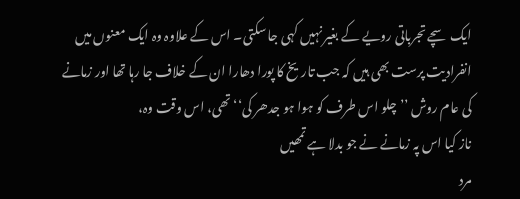ایک سچے تجرباتی رویے کے بغیر نہیں کہی جا سکتی۔ اس کے علاوہ وہ ایک معنوں میں انفرادیت پرست بھی ہیں کہ جب تاریخ کا پورا دھارا ان کے خلاف جا رہا تھا اور زمانے کی عام روش ’’چلو اس طرف کو ہوا ہو جدھر کی‘‘ تھی، اس وقت وہ،
ناز کیا اس پہ زمانے نے جو بدلا ہے تمھیں
مرد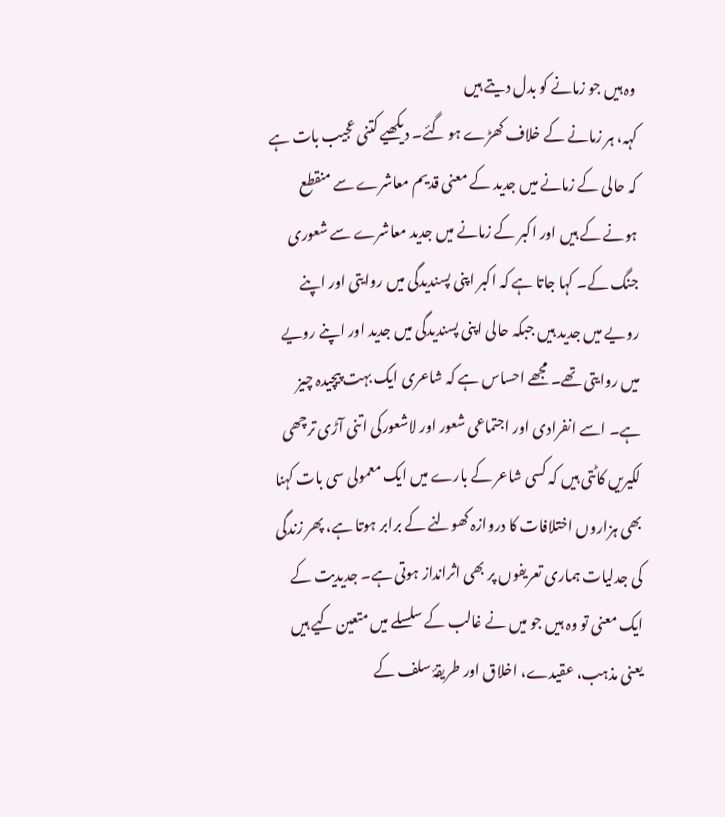وہ ہیں جو زمانے کو بدل دیتے ہیں
کہہ، ہر زمانے کے خلاف کھڑے ہو گئے۔ دیکھیے کتنی عجیب بات ہے کہ حالی کے زمانے میں جدید کے معنی قدیم معاشرے سے منقطع ہونے کے ہیں اور اکبر کے زمانے میں جدید معاشرے سے شعوری جنگ کے۔ کہا جاتا ہے کہ اکبر اپنی پسندیدگی میں روایتی اور اپنے رویے میں جدید ہیں جبکہ حالی اپنی پسندیدگی میں جدید اور اپنے رویے میں روایتی تھے۔ مجھے احساس ہے کہ شاعری ایک بہت پیچیدہ چیز ہے۔ اسے انفرادی اور اجتماعی شعور اور لاشعورکی اتنی آڑی ترچھی لکیریں کاٹتی ہیں کہ کسی شاعر کے بارے میں ایک معمولی سی بات کہنا بھی ہزاروں اختلافات کا دروازہ کھولنے کے برابر ہوتا ہے، پھر زندگی کی جدلیات ہماری تعریفوں پر بھی اثرانداز ہوتی ہے۔ جدیدیت کے ایک معنی تو وہ ہیں جو میں نے غالب کے سلسلے میں متعین کیے ہیں یعنی مذہب، عقیدے، اخلاق اور طریقۂ سلف کے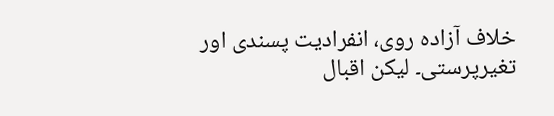خلاف آزادہ روی، انفرادیت پسندی اور تغیرپرستی۔ لیکن اقبال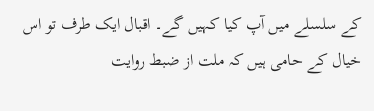کے سلسلے میں آپ کیا کہیں گے۔ اقبال ایک طرف تو اس خیال کے حامی ہیں کہ ملت از ضبط روایت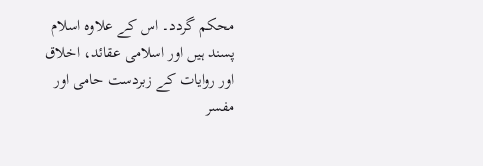محکم گردد۔ اس کے علاوہ اسلام پسند ہیں اور اسلامی عقائد، اخلاق اور روایات کے زبردست حامی اور مفسر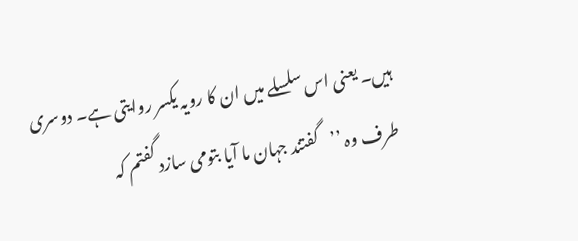ہیں۔ یعنی اس سلسلے میں ان کا رویہ یکسر روایتی ہے۔ دوسری طرف وہ ’’گفتند جہان ما آیا بتومی سازد گفتم کہ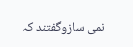نمی سازوگفتند کہ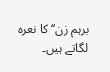برہم زن‘‘ کا نعرہ لگاتے ہیں۔